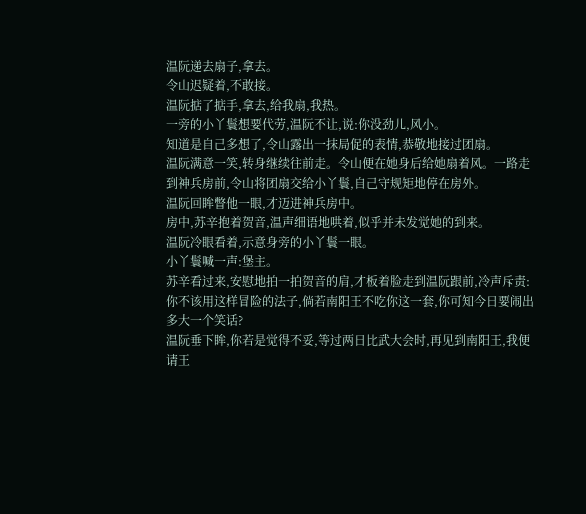温阮递去扇子,拿去。
令山迟疑着,不敢接。
温阮掂了掂手,拿去,给我扇,我热。
一旁的小丫鬟想要代劳,温阮不让,说:你没劲儿,风小。
知道是自己多想了,令山露出一抹局促的表情,恭敬地接过团扇。
温阮满意一笑,转身继续往前走。令山便在她身后给她扇着风。一路走到神兵房前,令山将团扇交给小丫鬟,自己守规矩地停在房外。
温阮回眸瞥他一眼,才迈进神兵房中。
房中,苏辛抱着贺音,温声细语地哄着,似乎并未发觉她的到来。
温阮冷眼看着,示意身旁的小丫鬟一眼。
小丫鬟喊一声:堡主。
苏辛看过来,安慰地拍一拍贺音的肩,才板着脸走到温阮跟前,冷声斥责:你不该用这样冒险的法子,倘若南阳王不吃你这一套,你可知今日要闹出多大一个笑话?
温阮垂下眸,你若是觉得不妥,等过两日比武大会时,再见到南阳王,我便请王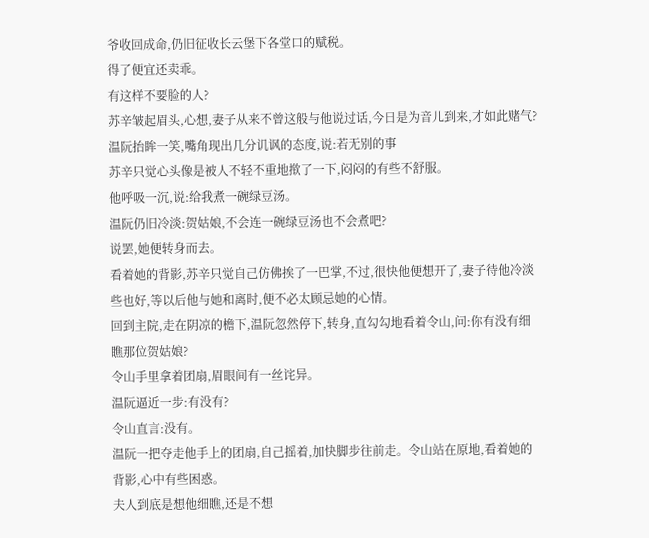爷收回成命,仍旧征收长云堡下各堂口的赋税。
得了便宜还卖乖。
有这样不要脸的人?
苏辛皱起眉头,心想,妻子从来不曾这般与他说过话,今日是为音儿到来,才如此赌气?
温阮抬眸一笑,嘴角现出几分讥讽的态度,说:若无别的事
苏辛只觉心头像是被人不轻不重地揿了一下,闷闷的有些不舒服。
他呼吸一沉,说:给我煮一碗绿豆汤。
温阮仍旧冷淡:贺姑娘,不会连一碗绿豆汤也不会煮吧?
说罢,她便转身而去。
看着她的背影,苏辛只觉自己仿佛挨了一巴掌,不过,很快他便想开了,妻子待他冷淡些也好,等以后他与她和离时,便不必太顾忌她的心情。
回到主院,走在阴凉的檐下,温阮忽然停下,转身,直勾勾地看着令山,问:你有没有细瞧那位贺姑娘?
令山手里拿着团扇,眉眼间有一丝诧异。
温阮逼近一步:有没有?
令山直言:没有。
温阮一把夺走他手上的团扇,自己摇着,加快脚步往前走。令山站在原地,看着她的背影,心中有些困惑。
夫人到底是想他细瞧,还是不想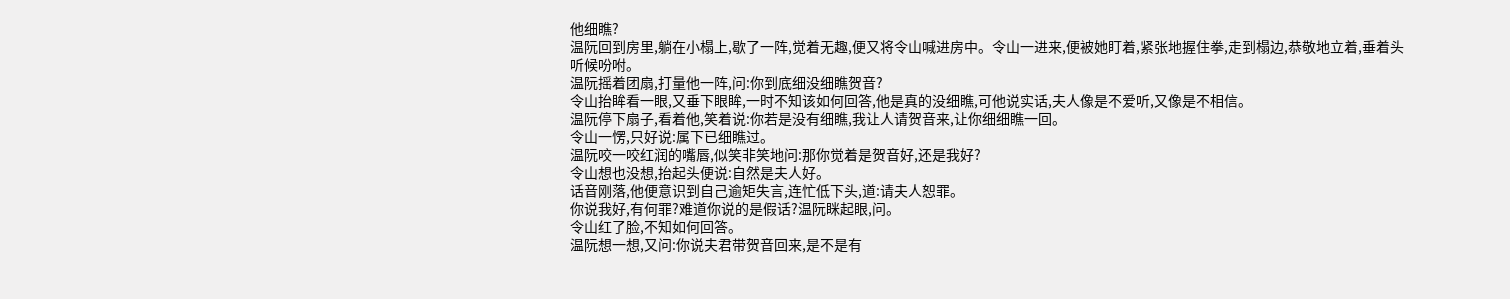他细瞧?
温阮回到房里,躺在小榻上,歇了一阵,觉着无趣,便又将令山喊进房中。令山一进来,便被她盯着,紧张地握住拳,走到榻边,恭敬地立着,垂着头听候吩咐。
温阮摇着团扇,打量他一阵,问:你到底细没细瞧贺音?
令山抬眸看一眼,又垂下眼眸,一时不知该如何回答,他是真的没细瞧,可他说实话,夫人像是不爱听,又像是不相信。
温阮停下扇子,看着他,笑着说:你若是没有细瞧,我让人请贺音来,让你细细瞧一回。
令山一愣,只好说:属下已细瞧过。
温阮咬一咬红润的嘴唇,似笑非笑地问:那你觉着是贺音好,还是我好?
令山想也没想,抬起头便说:自然是夫人好。
话音刚落,他便意识到自己逾矩失言,连忙低下头,道:请夫人恕罪。
你说我好,有何罪?难道你说的是假话?温阮眯起眼,问。
令山红了脸,不知如何回答。
温阮想一想,又问:你说夫君带贺音回来,是不是有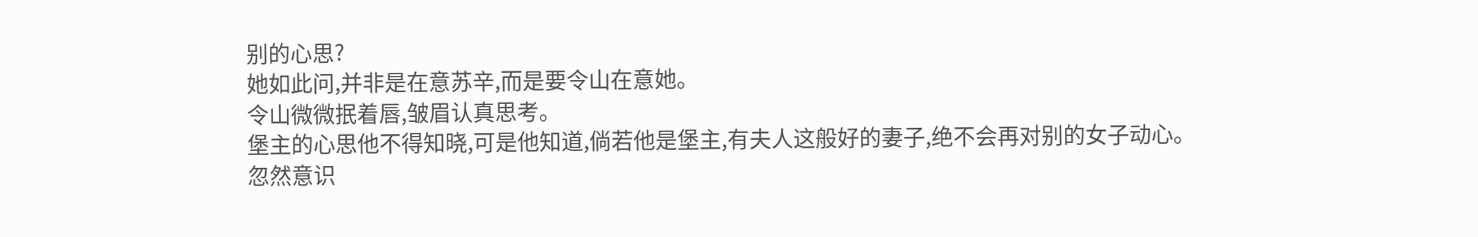别的心思?
她如此问,并非是在意苏辛,而是要令山在意她。
令山微微抿着唇,皱眉认真思考。
堡主的心思他不得知晓,可是他知道,倘若他是堡主,有夫人这般好的妻子,绝不会再对别的女子动心。
忽然意识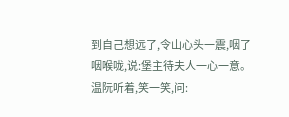到自己想远了,令山心头一震,咽了咽喉咙,说:堡主待夫人一心一意。
温阮听着,笑一笑,问: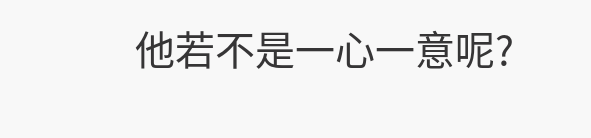他若不是一心一意呢?